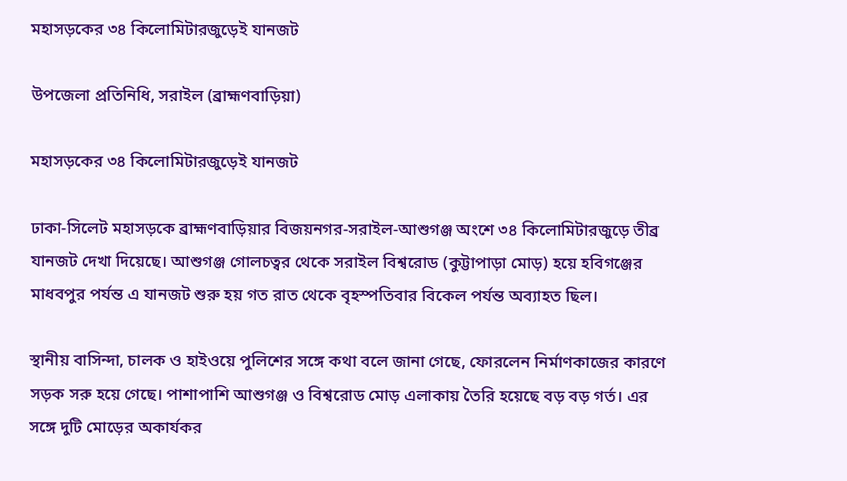মহাসড়কের ৩৪ কিলোমিটারজুড়েই যানজট

উপজেলা প্রতিনিধি, সরাইল (ব্রাহ্মণবাড়িয়া)

মহাসড়কের ৩৪ কিলোমিটারজুড়েই যানজট

ঢাকা-সিলেট মহাসড়কে ব্রাহ্মণবাড়িয়ার বিজয়নগর-সরাইল-আশুগঞ্জ অংশে ৩৪ কিলোমিটারজুড়ে তীব্র যানজট দেখা দিয়েছে। আশুগঞ্জ গোলচত্বর থেকে সরাইল বিশ্বরোড (কুট্টাপাড়া মোড়) হয়ে হবিগঞ্জের মাধবপুর পর্যন্ত এ যানজট শুরু হয় গত রাত থেকে বৃহস্পতিবার বিকেল পর্যন্ত অব্যাহত ছিল।

স্থানীয় বাসিন্দা, চালক ও হাইওয়ে পুলিশের সঙ্গে কথা বলে জানা গেছে, ফোরলেন নির্মাণকাজের কারণে সড়ক সরু হয়ে গেছে। পাশাপাশি আশুগঞ্জ ও বিশ্বরোড মোড় এলাকায় তৈরি হয়েছে বড় বড় গর্ত। এর সঙ্গে দুটি মোড়ের অকার্যকর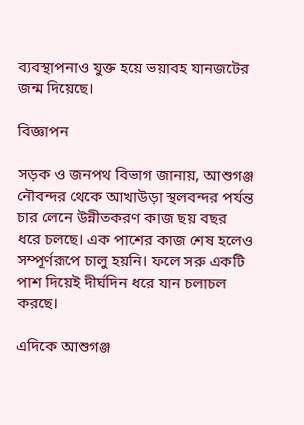ব্যবস্থাপনাও যুক্ত হয়ে ভয়াবহ যানজটের জন্ম দিয়েছে।

বিজ্ঞাপন

সড়ক ও জনপথ বিভাগ জানায়, আশুগঞ্জ নৌবন্দর থেকে আখাউড়া স্থলবন্দর পর্যন্ত চার লেনে উন্নীতকরণ কাজ ছয় বছর ধরে চলছে। এক পাশের কাজ শেষ হলেও সম্পূর্ণরূপে চালু হয়নি। ফলে সরু একটি পাশ দিয়েই দীর্ঘদিন ধরে যান চলাচল করছে।

এদিকে আশুগঞ্জ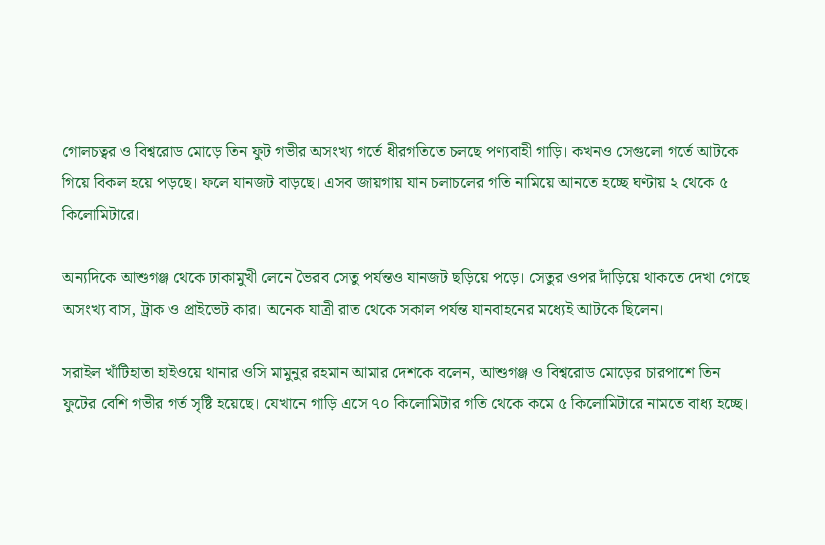গোলচত্বর ও বিশ্বরোড মোড়ে তিন ফুট গভীর অসংখ্য গর্তে ধীরগতিতে চলছে পণ্যবাহী গাড়ি। কখনও সেগুলো গর্তে আটকে গিয়ে বিকল হয়ে পড়ছে। ফলে যানজট বাড়ছে। এসব জায়গায় যান চলাচলের গতি নামিয়ে আনতে হচ্ছে ঘণ্টায় ২ থেকে ৫ কিলোমিটারে।

অন্যদিকে আশুগঞ্জ থেকে ঢাকামুখী লেনে ভৈরব সেতু পর্যন্তও যানজট ছড়িয়ে পড়ে। সেতুর ওপর দাঁড়িয়ে থাকতে দেখা গেছে অসংখ্য বাস, ট্রাক ও প্রাইভেট কার। অনেক যাত্রী রাত থেকে সকাল পর্যন্ত যানবাহনের মধ্যেই আটকে ছিলেন।

সরাইল খাঁটিহাতা হাইওয়ে থানার ওসি মামুনুর রহমান আমার দেশকে বলেন, আশুগঞ্জ ও বিশ্বরোড মোড়ের চারপাশে তিন ফুটের বেশি গভীর গর্ত সৃষ্টি হয়েছে। যেখানে গাড়ি এসে ৭০ কিলোমিটার গতি থেকে কমে ৫ কিলোমিটারে নামতে বাধ্য হচ্ছে।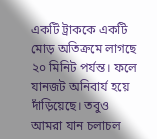একটি ট্রাককে একটি মোড় অতিক্রমে লাগছে ২০ মিনিট পর্যন্ত। ফলে যানজট অনিবার্য হয়ে দাঁড়িয়েছে। তবুও আমরা যান চলাচল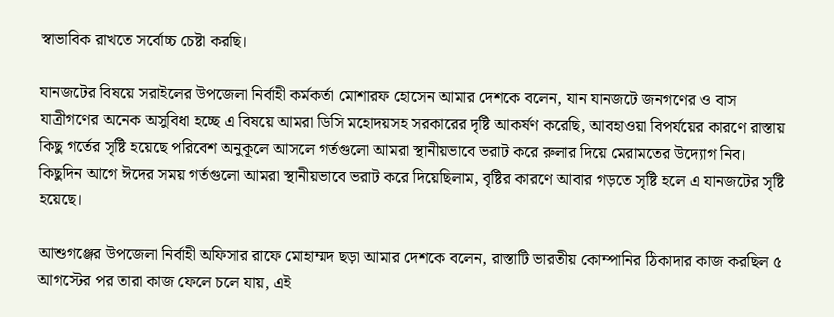স্বাভাবিক রাখতে সর্বোচ্চ চেষ্টা করছি।

যানজটের বিষয়ে সরাইলের উপজেলা নির্বাহী কর্মকর্তা মোশারফ হোসেন আমার দেশকে বলেন, যান যানজটে জনগণের ও বাস যাত্রীগণের অনেক অসুবিধা হচ্ছে এ বিষয়ে আমরা ডিসি মহোদয়সহ সরকারের দৃষ্টি আকর্ষণ করেছি, আবহাওয়া বিপর্যয়ের কারণে রাস্তায় কিছু গর্তের সৃষ্টি হয়েছে পরিবেশ অনুকূলে আসলে গর্তগুলো আমরা স্থানীয়ভাবে ভরাট করে রুলার দিয়ে মেরামতের উদ্যোগ নিব। কিছুদিন আগে ঈদের সময় গর্তগুলো আমরা স্থানীয়ভাবে ভরাট করে দিয়েছিলাম, বৃষ্টির কারণে আবার গড়তে সৃষ্টি হলে এ যানজটের সৃষ্টি হয়েছে।

আশুগঞ্জের উপজেলা নির্বাহী অফিসার রাফে মোহাম্মদ ছড়া আমার দেশকে বলেন, রাস্তাটি ভারতীয় কোম্পানির ঠিকাদার কাজ করছিল ৫ আগস্টের পর তারা কাজ ফেলে চলে যায়, এই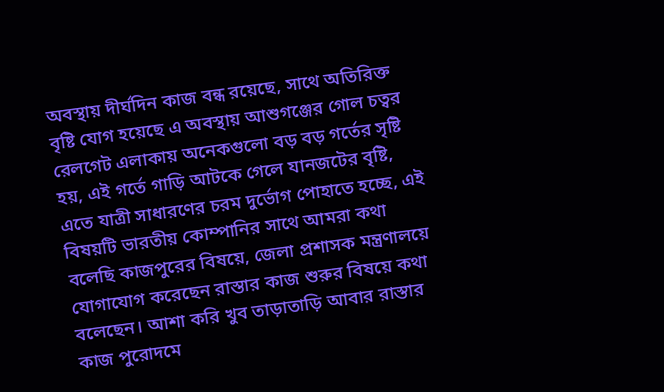অবস্থায় দীর্ঘদিন কাজ বন্ধ রয়েছে, সাথে অতিরিক্ত বৃষ্টি যোগ হয়েছে এ অবস্থায় আশুগঞ্জের গোল চত্বর রেলগেট এলাকায় অনেকগুলো বড় বড় গর্তের সৃষ্টি হয়, এই গর্তে গাড়ি আটকে গেলে যানজটের বৃষ্টি, এতে যাত্রী সাধারণের চরম দুর্ভোগ পোহাতে হচ্ছে, এই বিষয়টি ভারতীয় কোম্পানির সাথে আমরা কথা বলেছি কাজপুরের বিষয়ে, জেলা প্রশাসক মন্ত্রণালয়ে যোগাযোগ করেছেন রাস্তার কাজ শুরুর বিষয়ে কথা বলেছেন। আশা করি খুব তাড়াতাড়ি আবার রাস্তার কাজ পুরোদমে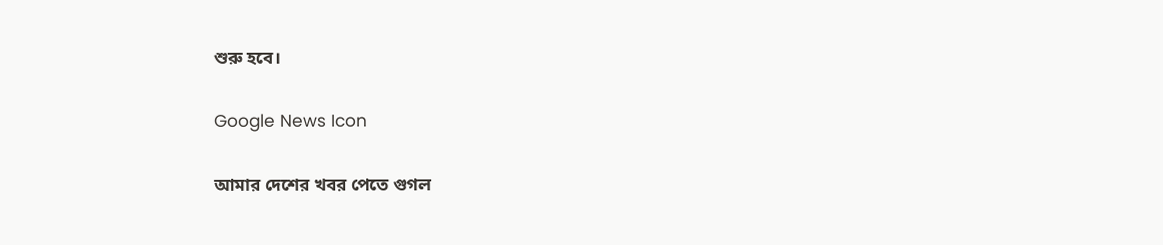শুরু হবে।

Google News Icon

আমার দেশের খবর পেতে গুগল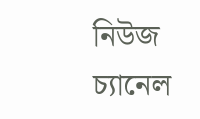নিউজ চ্যানেল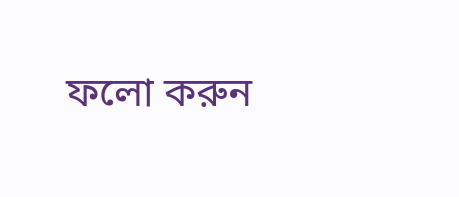ফলো করুন